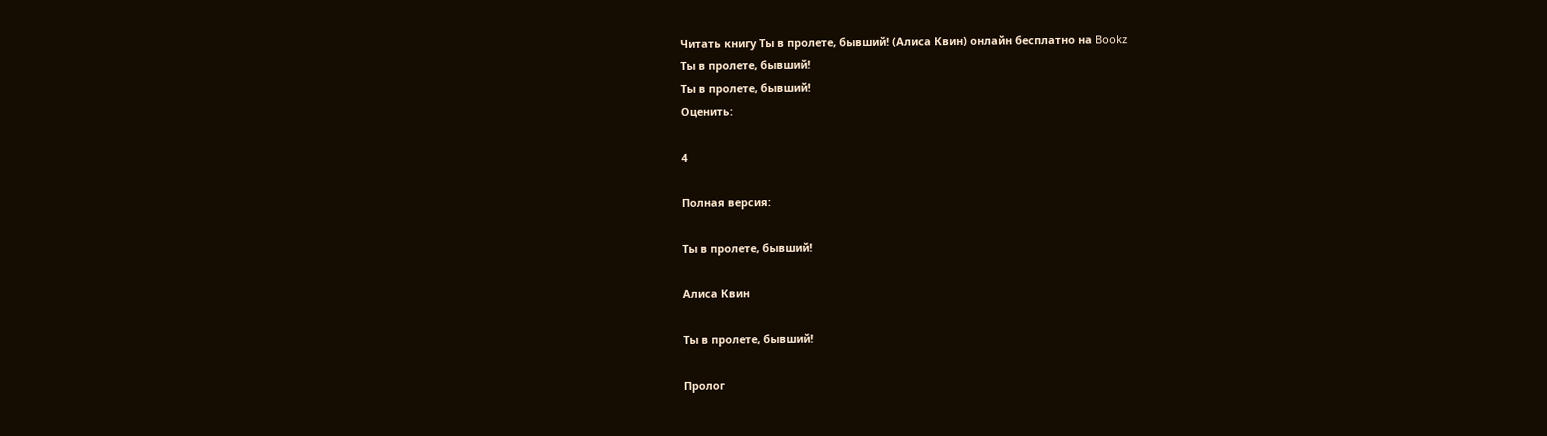Читать книгу Ты в пролете, бывший! (Алиса Квин) онлайн бесплатно на Bookz
Ты в пролете, бывший!
Ты в пролете, бывший!
Оценить:

4

Полная версия:

Ты в пролете, бывший!

Алиса Квин

Ты в пролете, бывший!

Пролог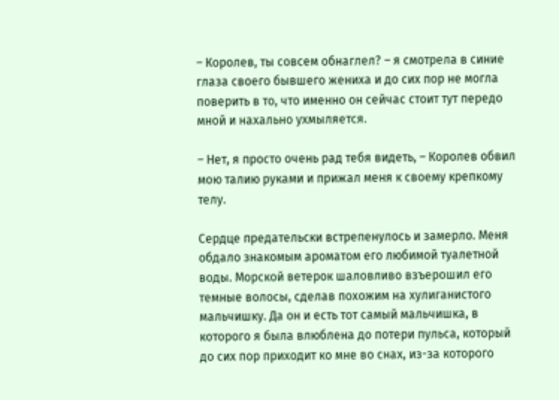– Королев, ты совсем обнаглел? – я смотрела в синие глаза своего бывшего жениха и до сих пор не могла поверить в то, что именно он сейчас стоит тут передо мной и нахально ухмыляется.

– Нет, я просто очень рад тебя видеть, – Королев обвил мою талию руками и прижал меня к своему крепкому телу.

Сердце предательски встрепенулось и замерло. Меня обдало знакомым ароматом его любимой туалетной воды. Морской ветерок шаловливо взъерошил его темные волосы, сделав похожим на хулиганистого мальчишку. Да он и есть тот самый мальчишка, в которого я была влюблена до потери пульса, который до сих пор приходит ко мне во снах, из-за которого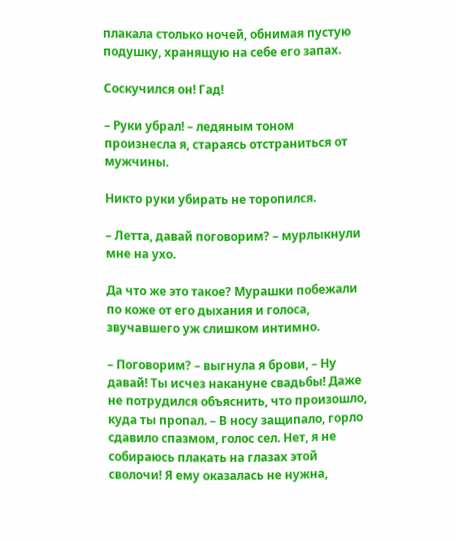плакала столько ночей, обнимая пустую подушку, хранящую на себе его запах.

Соскучился он! Гад!

– Руки убрал! – ледяным тоном произнесла я, стараясь отстраниться от мужчины.

Никто руки убирать не торопился.

– Летта, давай поговорим? – мурлыкнули мне на ухо.

Да что же это такое? Мурашки побежали по коже от его дыхания и голоса, звучавшего уж слишком интимно.

– Поговорим? – выгнула я брови, – Ну давай! Ты исчез накануне свадьбы! Даже не потрудился объяснить, что произошло, куда ты пропал. – В носу защипало, горло сдавило спазмом, голос сел. Нет, я не собираюсь плакать на глазах этой сволочи! Я ему оказалась не нужна,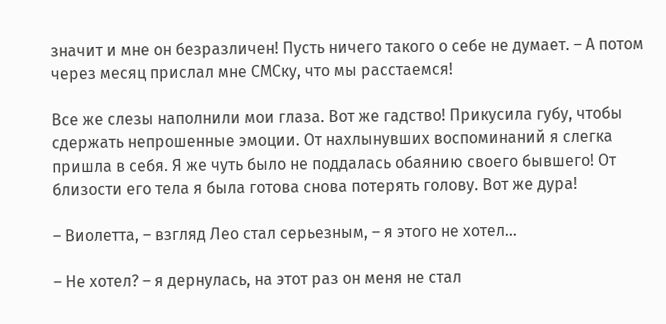значит и мне он безразличен! Пусть ничего такого о себе не думает. – А потом через месяц прислал мне СМСку, что мы расстаемся!

Все же слезы наполнили мои глаза. Вот же гадство! Прикусила губу, чтобы сдержать непрошенные эмоции. От нахлынувших воспоминаний я слегка пришла в себя. Я же чуть было не поддалась обаянию своего бывшего! От близости его тела я была готова снова потерять голову. Вот же дура!

– Виолетта, – взгляд Лео стал серьезным, – я этого не хотел…

– Не хотел? – я дернулась, на этот раз он меня не стал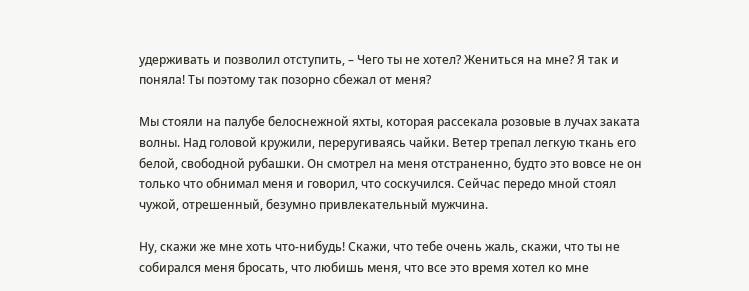удерживать и позволил отступить, – Чего ты не хотел? Жениться на мне? Я так и поняла! Ты поэтому так позорно сбежал от меня?

Мы стояли на палубе белоснежной яхты, которая рассекала розовые в лучах заката волны. Над головой кружили, переругиваясь чайки. Ветер трепал легкую ткань его белой, свободной рубашки. Он смотрел на меня отстраненно, будто это вовсе не он только что обнимал меня и говорил, что соскучился. Сейчас передо мной стоял чужой, отрешенный, безумно привлекательный мужчина.

Ну, скажи же мне хоть что-нибудь! Скажи, что тебе очень жаль, скажи, что ты не собирался меня бросать, что любишь меня, что все это время хотел ко мне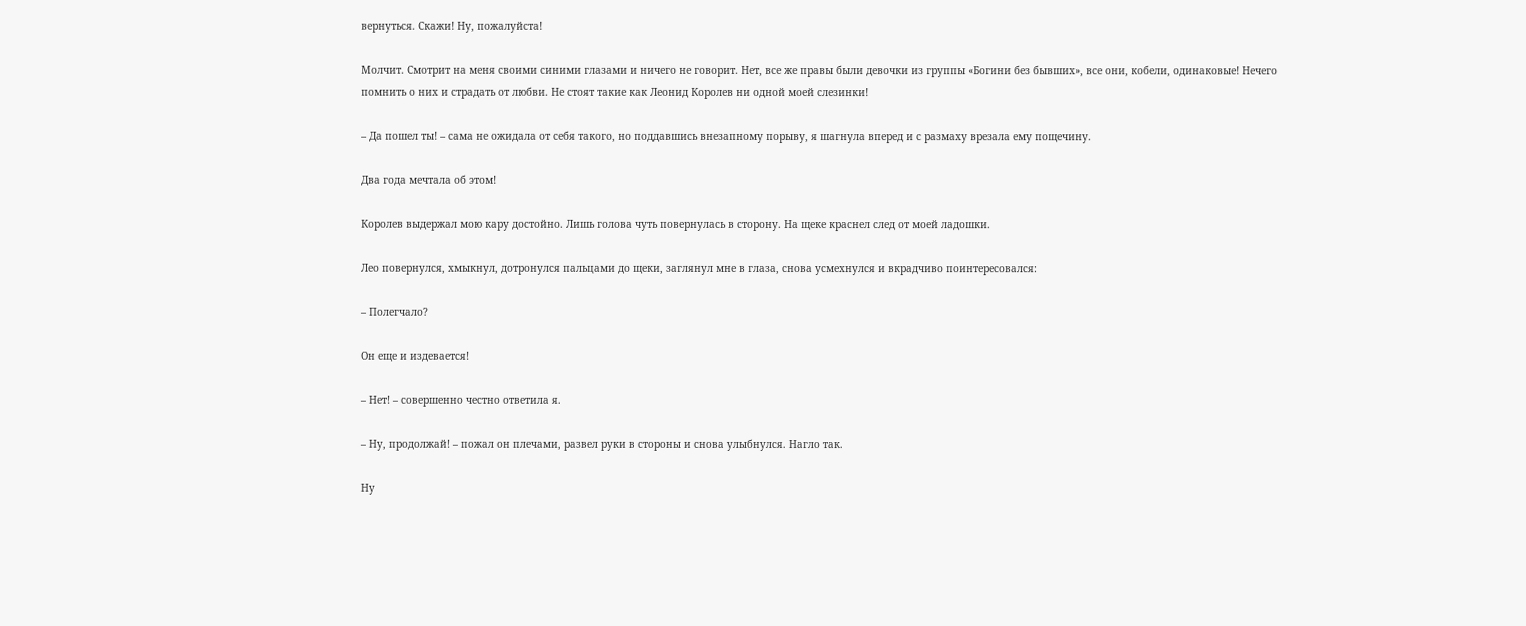вернуться. Скажи! Ну, пожалуйста!

Молчит. Смотрит на меня своими синими глазами и ничего не говорит. Нет, все же правы были девочки из группы «Богини без бывших», все они, кобели, одинаковые! Нечего помнить о них и страдать от любви. Не стоят такие как Леонид Королев ни одной моей слезинки!

– Да пошел ты! – сама не ожидала от себя такого, но поддавшись внезапному порыву, я шагнула вперед и с размаху врезала ему пощечину.

Два года мечтала об этом!

Королев выдержал мою кару достойно. Лишь голова чуть повернулась в сторону. На щеке краснел след от моей ладошки.

Лео повернулся, хмыкнул, дотронулся пальцами до щеки, заглянул мне в глаза, снова усмехнулся и вкрадчиво поинтересовался:

– Полегчало?

Он еще и издевается!

– Нет! – совершенно честно ответила я.

– Ну, продолжай! – пожал он плечами, развел руки в стороны и снова улыбнулся. Нагло так.

Ну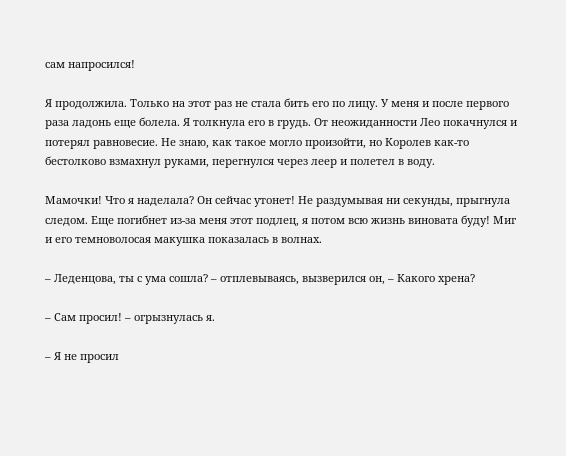сам напросился!

Я продолжила. Только на этот раз не стала бить его по лицу. У меня и после первого раза ладонь еще болела. Я толкнула его в грудь. От неожиданности Лео покачнулся и потерял равновесие. Не знаю, как такое могло произойти, но Королев как-то бестолково взмахнул руками, перегнулся через леер и полетел в воду.

Мамочки! Что я наделала? Он сейчас утонет! Не раздумывая ни секунды, прыгнула следом. Еще погибнет из-за меня этот подлец, я потом всю жизнь виновата буду! Миг и его темноволосая макушка показалась в волнах.

– Леденцова, ты с ума сошла? – отплевываясь, вызверился он, – Какого хрена?

– Сам просил! – огрызнулась я.

– Я не просил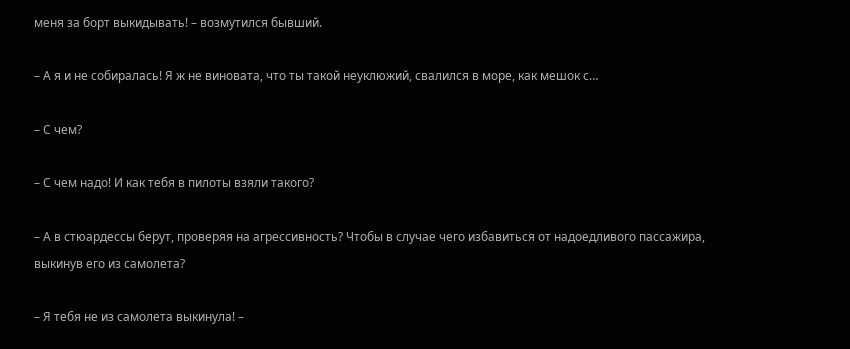меня за борт выкидывать! – возмутился бывший.

– А я и не собиралась! Я ж не виновата, что ты такой неуклюжий, свалился в море, как мешок с…

– С чем?

– С чем надо! И как тебя в пилоты взяли такого?

– А в стюардессы берут, проверяя на агрессивность? Чтобы в случае чего избавиться от надоедливого пассажира, выкинув его из самолета?

– Я тебя не из самолета выкинула! –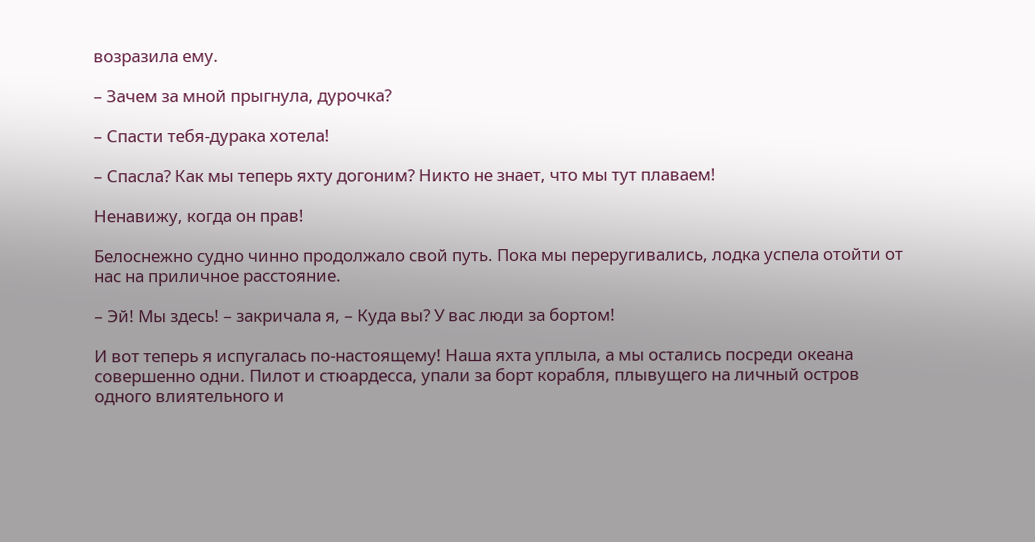возразила ему.

– Зачем за мной прыгнула, дурочка?

– Спасти тебя-дурака хотела!

– Спасла? Как мы теперь яхту догоним? Никто не знает, что мы тут плаваем!

Ненавижу, когда он прав!

Белоснежно судно чинно продолжало свой путь. Пока мы переругивались, лодка успела отойти от нас на приличное расстояние.

– Эй! Мы здесь! – закричала я, – Куда вы? У вас люди за бортом!

И вот теперь я испугалась по-настоящему! Наша яхта уплыла, а мы остались посреди океана совершенно одни. Пилот и стюардесса, упали за борт корабля, плывущего на личный остров одного влиятельного и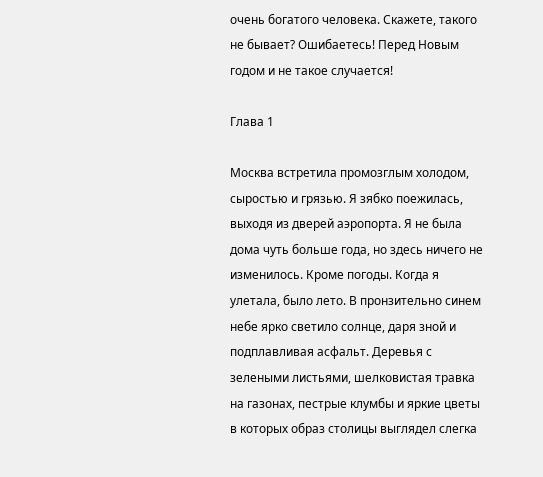очень богатого человека. Скажете, такого не бывает? Ошибаетесь! Перед Новым годом и не такое случается!

Глава 1

Москва встретила промозглым холодом, сыростью и грязью. Я зябко поежилась, выходя из дверей аэропорта. Я не была дома чуть больше года, но здесь ничего не изменилось. Кроме погоды. Когда я улетала, было лето. В пронзительно синем небе ярко светило солнце, даря зной и подплавливая асфальт. Деревья с зелеными листьями, шелковистая травка на газонах, пестрые клумбы и яркие цветы в которых образ столицы выглядел слегка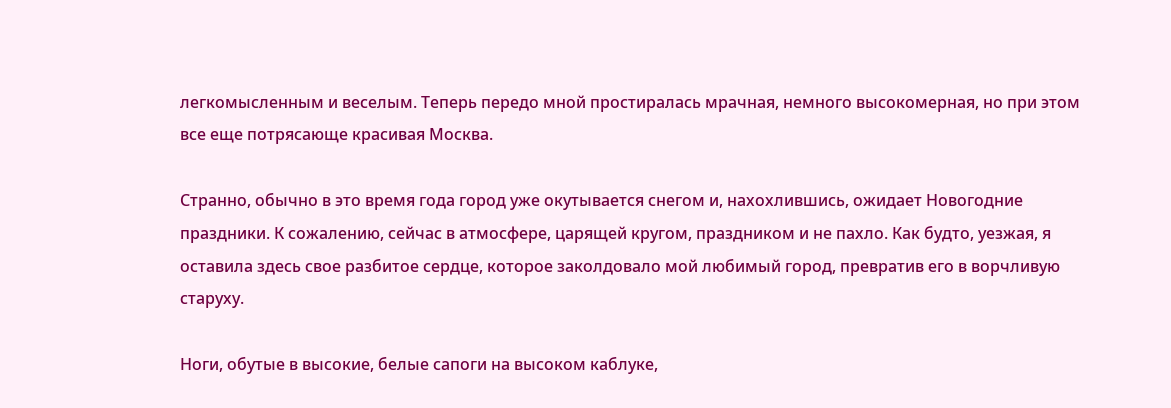легкомысленным и веселым. Теперь передо мной простиралась мрачная, немного высокомерная, но при этом все еще потрясающе красивая Москва.

Странно, обычно в это время года город уже окутывается снегом и, нахохлившись, ожидает Новогодние праздники. К сожалению, сейчас в атмосфере, царящей кругом, праздником и не пахло. Как будто, уезжая, я оставила здесь свое разбитое сердце, которое заколдовало мой любимый город, превратив его в ворчливую старуху.

Ноги, обутые в высокие, белые сапоги на высоком каблуке,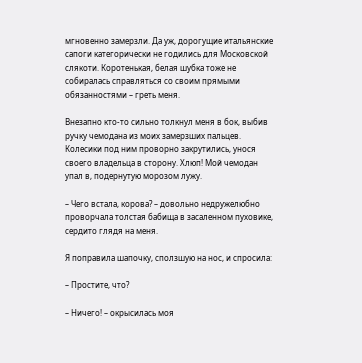мгновенно замерзли. Да уж, дорогущие итальянские сапоги категорически не годились для Московской слякоти. Коротенькая, белая шубка тоже не собиралась справляться со своим прямыми обязанностями – греть меня.

Внезапно кто-то сильно толкнул меня в бок, выбив ручку чемодана из моих замерзших пальцев. Колесики под ним проворно закрутились, унося своего владельца в сторону. Хлюп! Мой чемодан упал в, подернутую морозом лужу.

– Чего встала, корова? – довольно недружелюбно проворчала толстая бабища в засаленном пуховике, сердито глядя на меня.

Я поправила шапочку, сползшую на нос, и спросила:

– Простите, что?

– Ничего! – окрысилась моя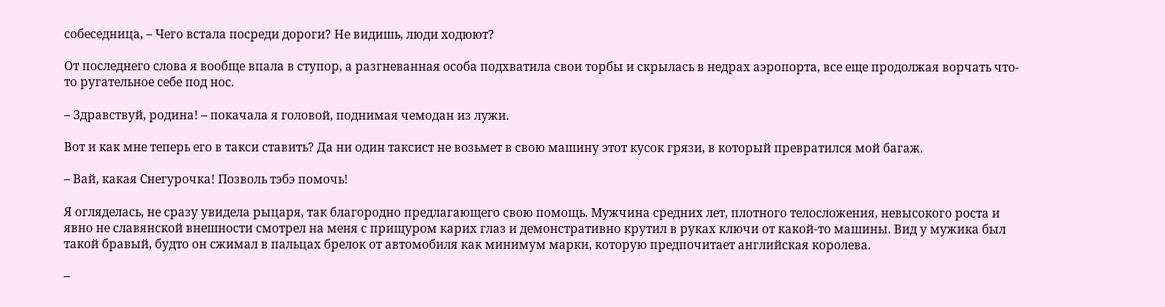собеседница, – Чего встала посреди дороги? Не видишь, люди ходюют?

От последнего слова я вообще впала в ступор, а разгневанная особа подхватила свои торбы и скрылась в недрах аэропорта, все еще продолжая ворчать что-то ругательное себе под нос.

– Здравствуй, родина! – покачала я головой, поднимая чемодан из лужи.

Вот и как мне теперь его в такси ставить? Да ни один таксист не возьмет в свою машину этот кусок грязи, в который превратился мой багаж.

– Вай, какая Снегурочка! Позволь тэбэ помочь!

Я огляделась, не сразу увидела рыцаря, так благородно предлагающего свою помощь. Мужчина средних лет, плотного телосложения, невысокого роста и явно не славянской внешности смотрел на меня с прищуром карих глаз и демонстративно крутил в руках ключи от какой-то машины. Вид у мужика был такой бравый, будто он сжимал в пальцах брелок от автомобиля как минимум марки, которую предпочитает английская королева.

–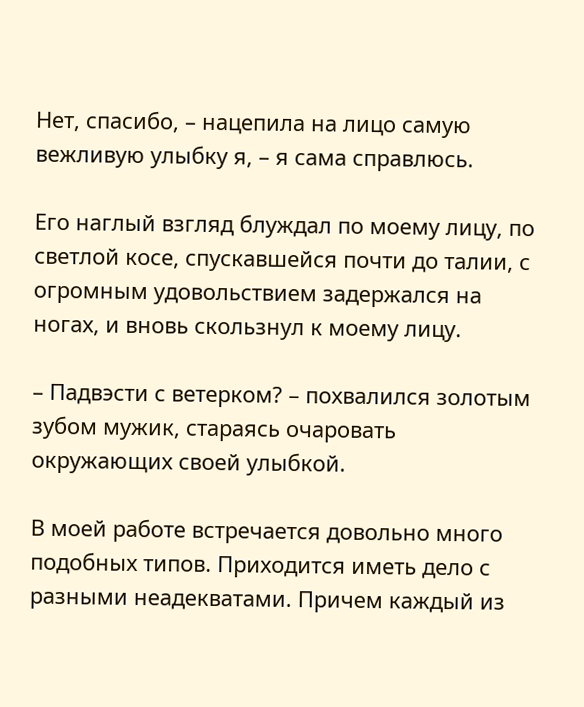Нет, спасибо, – нацепила на лицо самую вежливую улыбку я, – я сама справлюсь.

Его наглый взгляд блуждал по моему лицу, по светлой косе, спускавшейся почти до талии, с огромным удовольствием задержался на ногах, и вновь скользнул к моему лицу.

– Падвэсти с ветерком? – похвалился золотым зубом мужик, стараясь очаровать окружающих своей улыбкой.

В моей работе встречается довольно много подобных типов. Приходится иметь дело с разными неадекватами. Причем каждый из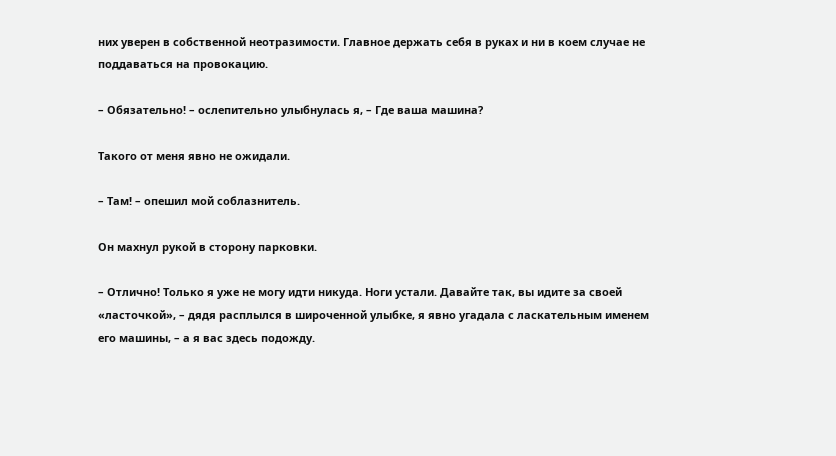них уверен в собственной неотразимости. Главное держать себя в руках и ни в коем случае не поддаваться на провокацию.

– Обязательно! – ослепительно улыбнулась я, – Где ваша машина?

Такого от меня явно не ожидали.

– Там! – опешил мой соблазнитель.

Он махнул рукой в сторону парковки.

– Отлично! Только я уже не могу идти никуда. Ноги устали. Давайте так, вы идите за своей «ласточкой», – дядя расплылся в широченной улыбке, я явно угадала с ласкательным именем его машины, – а я вас здесь подожду.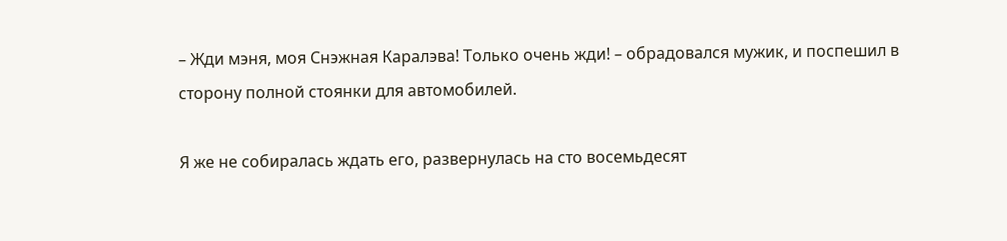– Жди мэня, моя Снэжная Каралэва! Только очень жди! – обрадовался мужик, и поспешил в сторону полной стоянки для автомобилей.

Я же не собиралась ждать его, развернулась на сто восемьдесят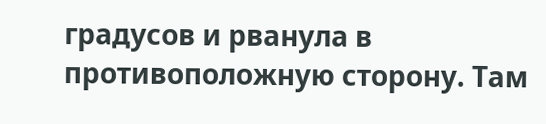градусов и рванула в противоположную сторону. Там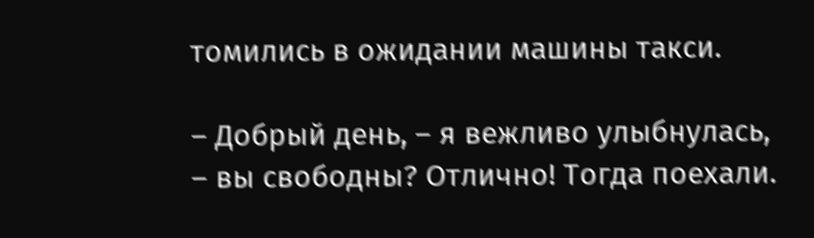томились в ожидании машины такси.

– Добрый день, – я вежливо улыбнулась, – вы свободны? Отлично! Тогда поехали.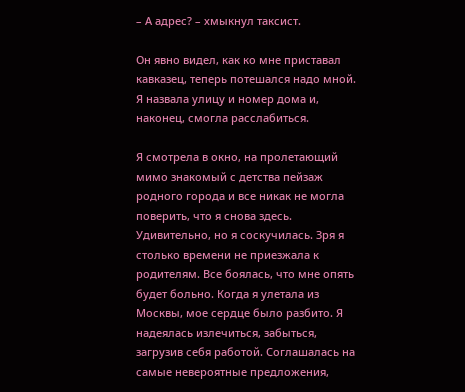– А адрес? – хмыкнул таксист.

Он явно видел, как ко мне приставал кавказец, теперь потешался надо мной. Я назвала улицу и номер дома и, наконец, смогла расслабиться.

Я смотрела в окно, на пролетающий мимо знакомый с детства пейзаж родного города и все никак не могла поверить, что я снова здесь. Удивительно, но я соскучилась. Зря я столько времени не приезжала к родителям. Все боялась, что мне опять будет больно. Когда я улетала из Москвы, мое сердце было разбито. Я надеялась излечиться, забыться, загрузив себя работой. Соглашалась на самые невероятные предложения,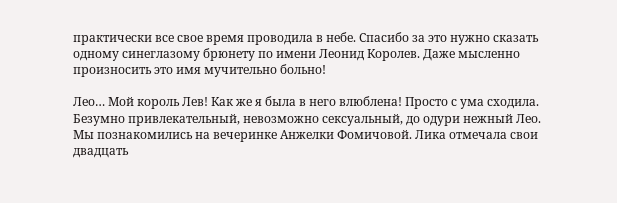практически все свое время проводила в небе. Спасибо за это нужно сказать одному синеглазому брюнету по имени Леонид Королев. Даже мысленно произносить это имя мучительно больно!

Лео… Мой король Лев! Как же я была в него влюблена! Просто с ума сходила. Безумно привлекательный, невозможно сексуальный, до одури нежный Лео. Мы познакомились на вечеринке Анжелки Фомичовой. Лика отмечала свои двадцать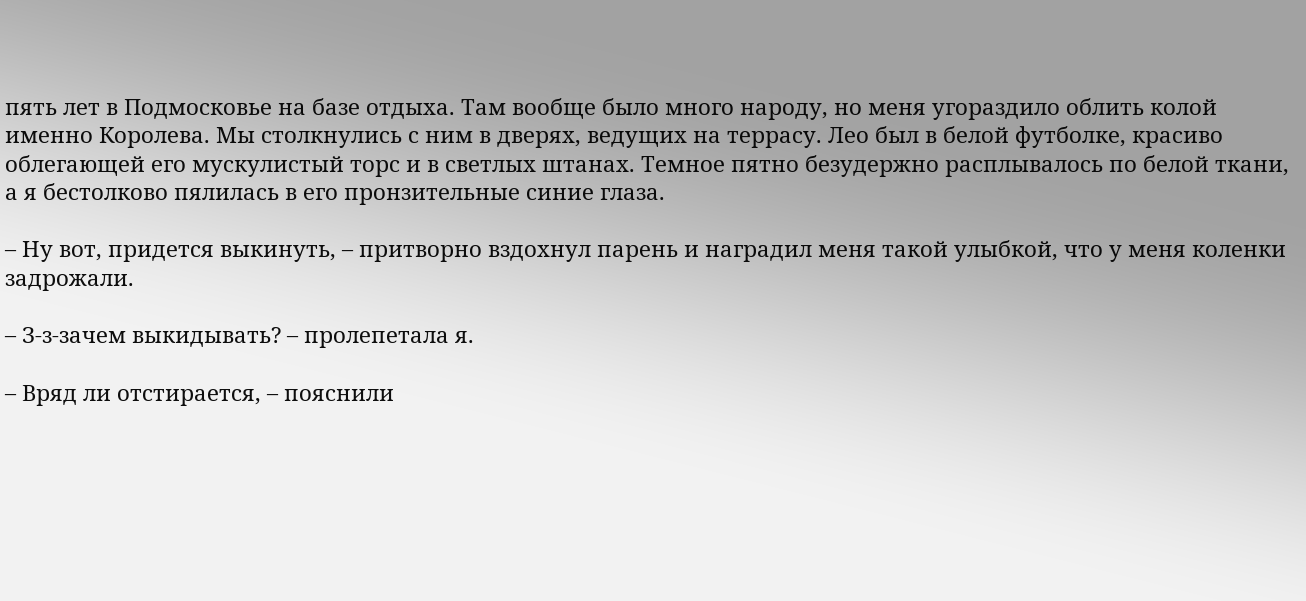пять лет в Подмосковье на базе отдыха. Там вообще было много народу, но меня угораздило облить колой именно Королева. Мы столкнулись с ним в дверях, ведущих на террасу. Лео был в белой футболке, красиво облегающей его мускулистый торс и в светлых штанах. Темное пятно безудержно расплывалось по белой ткани, а я бестолково пялилась в его пронзительные синие глаза.

– Ну вот, придется выкинуть, – притворно вздохнул парень и наградил меня такой улыбкой, что у меня коленки задрожали.

– З-з-зачем выкидывать? – пролепетала я.

– Вряд ли отстирается, – пояснили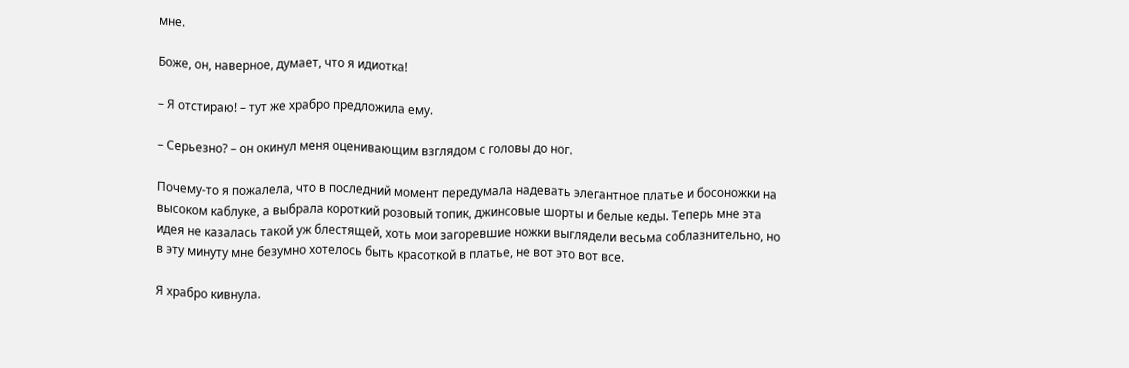мне.

Боже, он, наверное, думает, что я идиотка!

– Я отстираю! – тут же храбро предложила ему.

– Серьезно? – он окинул меня оценивающим взглядом с головы до ног.

Почему-то я пожалела, что в последний момент передумала надевать элегантное платье и босоножки на высоком каблуке, а выбрала короткий розовый топик, джинсовые шорты и белые кеды. Теперь мне эта идея не казалась такой уж блестящей, хоть мои загоревшие ножки выглядели весьма соблазнительно, но в эту минуту мне безумно хотелось быть красоткой в платье, не вот это вот все.

Я храбро кивнула.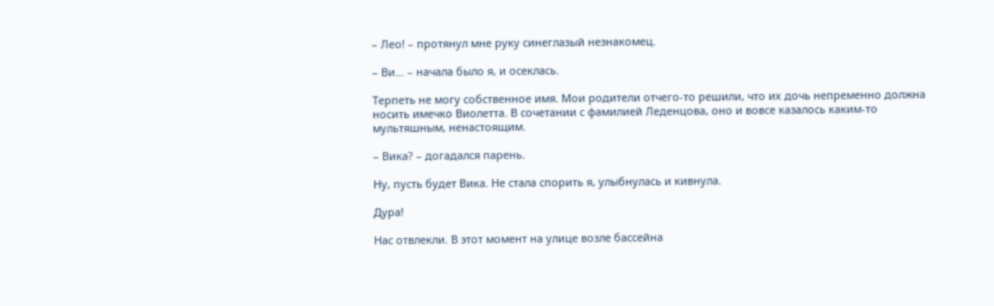– Лео! – протянул мне руку синеглазый незнакомец.

– Ви… – начала было я, и осеклась.

Терпеть не могу собственное имя. Мои родители отчего-то решили, что их дочь непременно должна носить имечко Виолетта. В сочетании с фамилией Леденцова, оно и вовсе казалось каким-то мультяшным, ненастоящим.

– Вика? – догадался парень.

Ну, пусть будет Вика. Не стала спорить я, улыбнулась и кивнула.

Дура!

Нас отвлекли. В этот момент на улице возле бассейна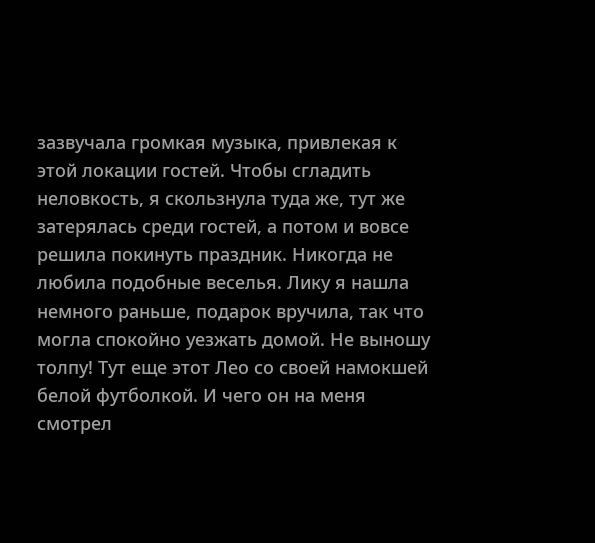зазвучала громкая музыка, привлекая к этой локации гостей. Чтобы сгладить неловкость, я скользнула туда же, тут же затерялась среди гостей, а потом и вовсе решила покинуть праздник. Никогда не любила подобные веселья. Лику я нашла немного раньше, подарок вручила, так что могла спокойно уезжать домой. Не выношу толпу! Тут еще этот Лео со своей намокшей белой футболкой. И чего он на меня смотрел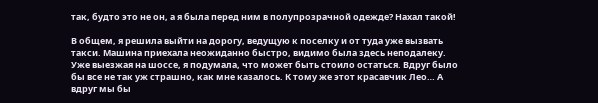так, будто это не он, а я была перед ним в полупрозрачной одежде? Нахал такой!

В общем, я решила выйти на дорогу, ведущую к поселку и от туда уже вызвать такси. Машина приехала неожиданно быстро, видимо была здесь неподалеку. Уже выезжая на шоссе, я подумала, что может быть стоило остаться. Вдруг было бы все не так уж страшно, как мне казалось. К тому же этот красавчик Лео… А вдруг мы бы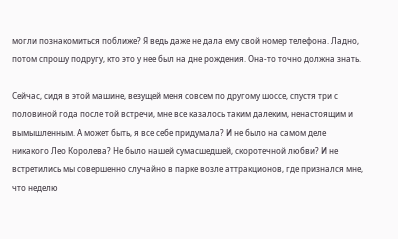могли познакомиться поближе? Я ведь даже не дала ему свой номер телефона. Ладно, потом спрошу подругу, кто это у нее был на дне рождения. Она-то точно должна знать.

Сейчас, сидя в этой машине, везущей меня совсем по другому шоссе, спустя три с половиной года после той встречи, мне все казалось таким далеким, ненастоящим и вымышленным. А может быть, я все себе придумала? И не было на самом деле никакого Лео Королева? Не было нашей сумасшедшей, скоротечной любви? И не встретились мы совершенно случайно в парке возле аттракционов, где признался мне, что неделю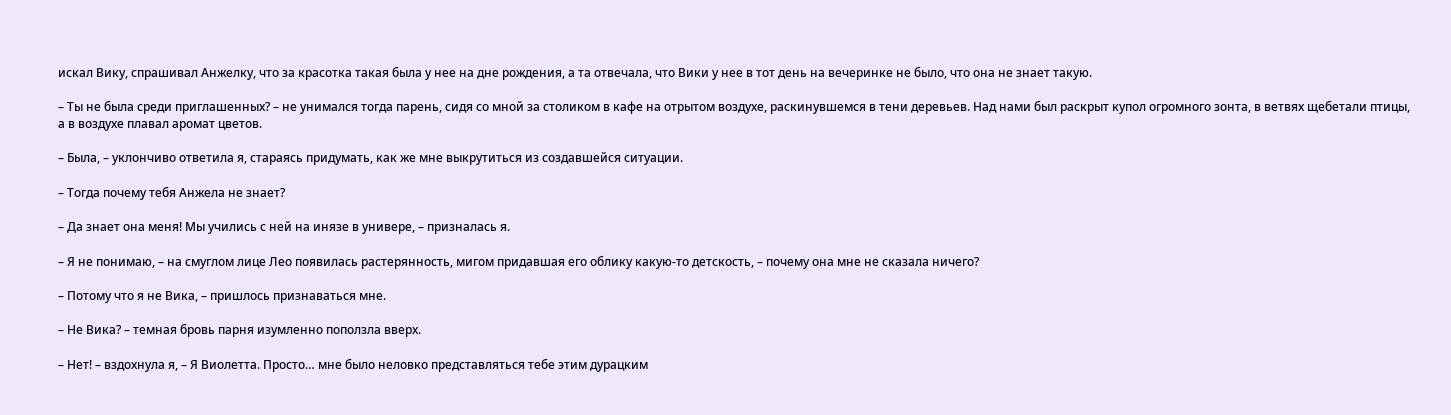искал Вику, спрашивал Анжелку, что за красотка такая была у нее на дне рождения, а та отвечала, что Вики у нее в тот день на вечеринке не было, что она не знает такую.

– Ты не была среди приглашенных? – не унимался тогда парень, сидя со мной за столиком в кафе на отрытом воздухе, раскинувшемся в тени деревьев. Над нами был раскрыт купол огромного зонта, в ветвях щебетали птицы, а в воздухе плавал аромат цветов.

– Была, – уклончиво ответила я, стараясь придумать, как же мне выкрутиться из создавшейся ситуации.

– Тогда почему тебя Анжела не знает?

– Да знает она меня! Мы учились с ней на инязе в универе, – призналась я.

– Я не понимаю, – на смуглом лице Лео появилась растерянность, мигом придавшая его облику какую-то детскость, – почему она мне не сказала ничего?

– Потому что я не Вика, – пришлось признаваться мне.

– Не Вика? – темная бровь парня изумленно поползла вверх.

– Нет! – вздохнула я, – Я Виолетта. Просто… мне было неловко представляться тебе этим дурацким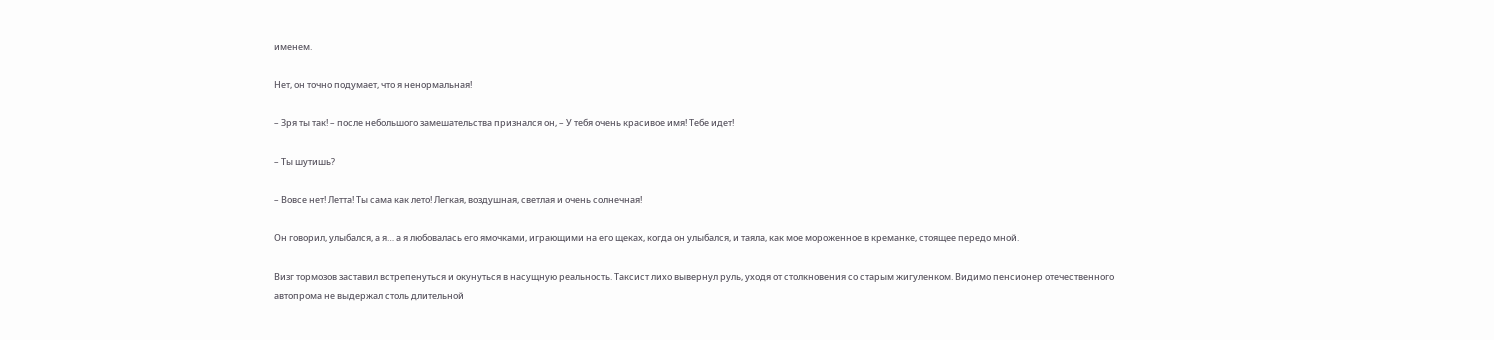именем.

Нет, он точно подумает, что я ненормальная!

– Зря ты так! – после небольшого замешательства признался он, – У тебя очень красивое имя! Тебе идет!

– Ты шутишь?

– Вовсе нет! Летта! Ты сама как лето! Легкая, воздушная, светлая и очень солнечная!

Он говорил, улыбался, а я… а я любовалась его ямочками, играющими на его щеках, когда он улыбался, и таяла, как мое мороженное в креманке, стоящее передо мной.

Визг тормозов заставил встрепенуться и окунуться в насущную реальность. Таксист лихо вывернул руль, уходя от столкновения со старым жигуленком. Видимо пенсионер отечественного автопрома не выдержал столь длительной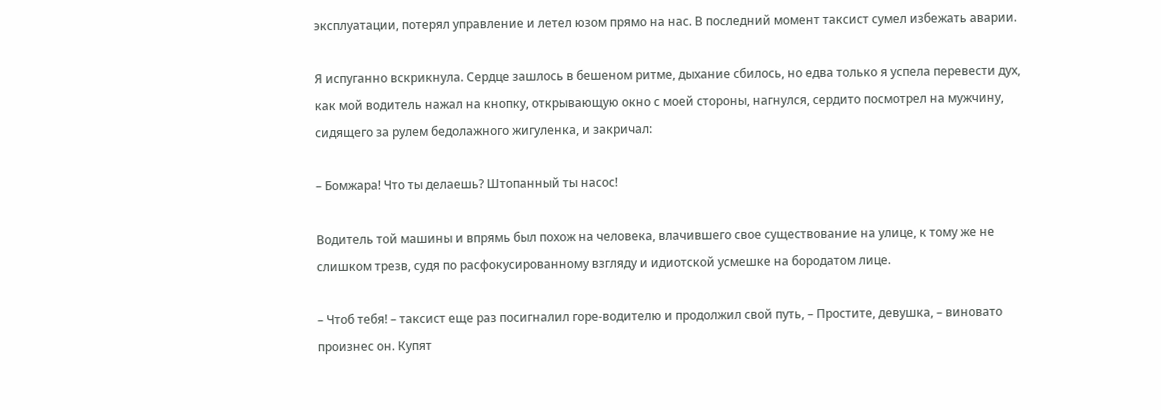эксплуатации, потерял управление и летел юзом прямо на нас. В последний момент таксист сумел избежать аварии.

Я испуганно вскрикнула. Сердце зашлось в бешеном ритме, дыхание сбилось, но едва только я успела перевести дух, как мой водитель нажал на кнопку, открывающую окно с моей стороны, нагнулся, сердито посмотрел на мужчину, сидящего за рулем бедолажного жигуленка, и закричал:

– Бомжара! Что ты делаешь? Штопанный ты насос!

Водитель той машины и впрямь был похож на человека, влачившего свое существование на улице, к тому же не слишком трезв, судя по расфокусированному взгляду и идиотской усмешке на бородатом лице.

– Чтоб тебя! – таксист еще раз посигналил горе-водителю и продолжил свой путь, – Простите, девушка, – виновато произнес он. Купят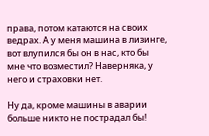права, потом катаются на своих ведрах. А у меня машина в лизинге, вот влупился бы он в нас, кто бы мне что возместил? Наверняка, у него и страховки нет.

Ну да, кроме машины в аварии больше никто не пострадал бы!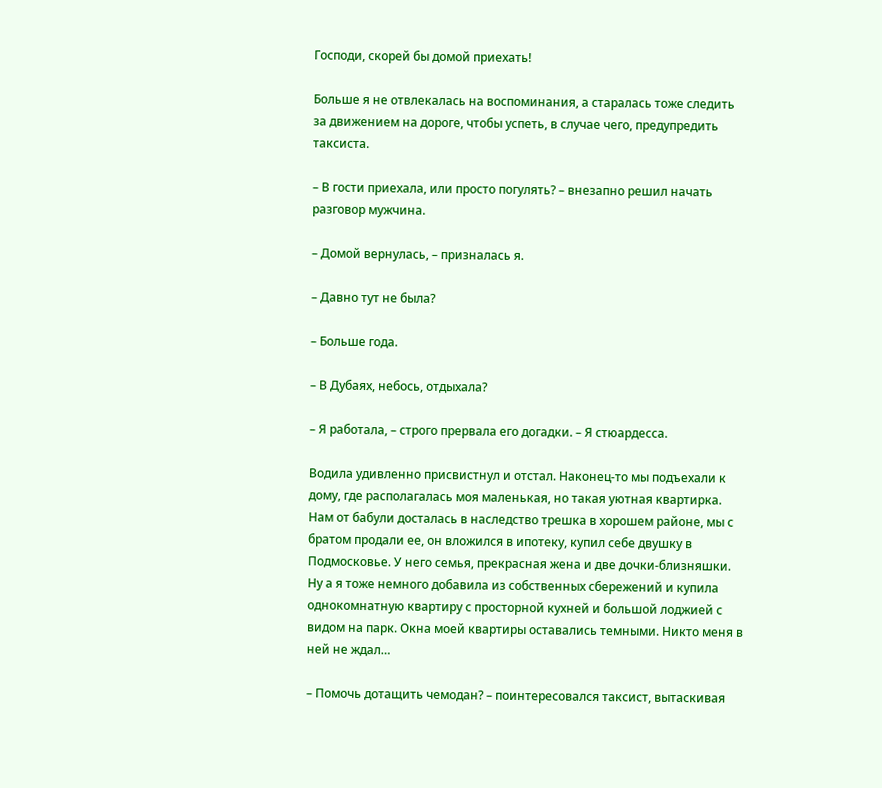Господи, скорей бы домой приехать!

Больше я не отвлекалась на воспоминания, а старалась тоже следить за движением на дороге, чтобы успеть, в случае чего, предупредить таксиста.

– В гости приехала, или просто погулять? – внезапно решил начать разговор мужчина.

– Домой вернулась, – призналась я.

– Давно тут не была?

– Больше года.

– В Дубаях, небось, отдыхала?

– Я работала, – строго прервала его догадки. – Я стюардесса.

Водила удивленно присвистнул и отстал. Наконец-то мы подъехали к дому, где располагалась моя маленькая, но такая уютная квартирка. Нам от бабули досталась в наследство трешка в хорошем районе, мы с братом продали ее, он вложился в ипотеку, купил себе двушку в Подмосковье. У него семья, прекрасная жена и две дочки-близняшки. Ну а я тоже немного добавила из собственных сбережений и купила однокомнатную квартиру с просторной кухней и большой лоджией с видом на парк. Окна моей квартиры оставались темными. Никто меня в ней не ждал…

– Помочь дотащить чемодан? – поинтересовался таксист, вытаскивая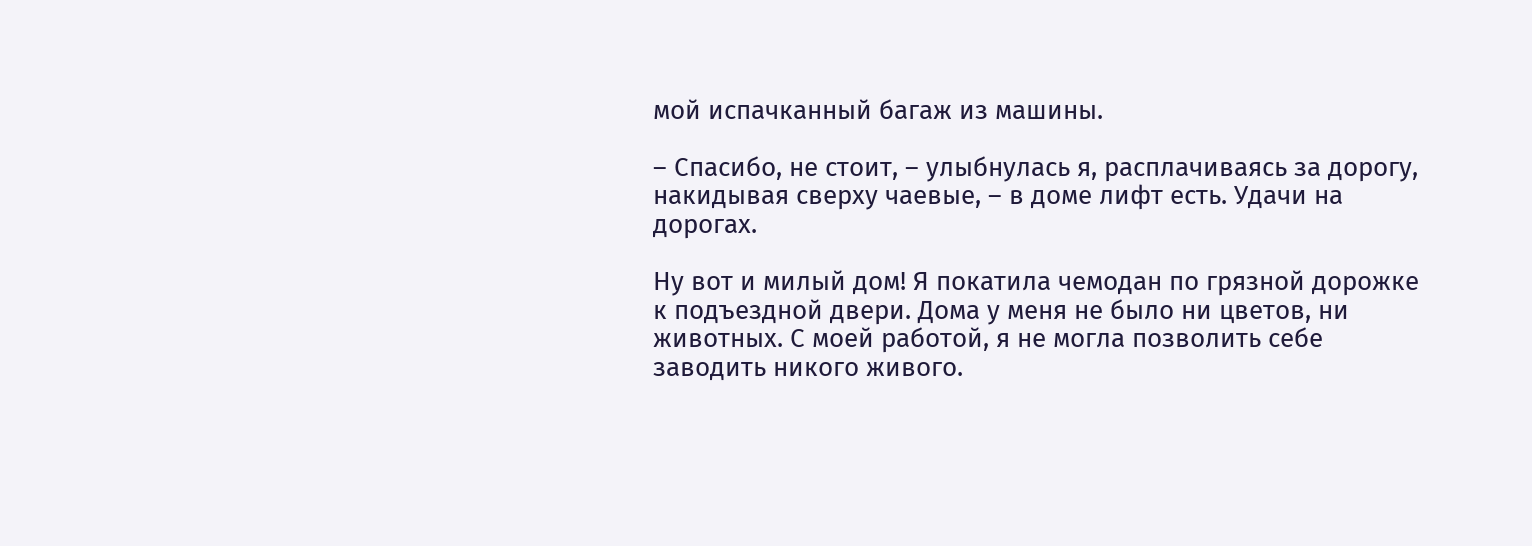мой испачканный багаж из машины.

– Спасибо, не стоит, – улыбнулась я, расплачиваясь за дорогу, накидывая сверху чаевые, – в доме лифт есть. Удачи на дорогах.

Ну вот и милый дом! Я покатила чемодан по грязной дорожке к подъездной двери. Дома у меня не было ни цветов, ни животных. С моей работой, я не могла позволить себе заводить никого живого.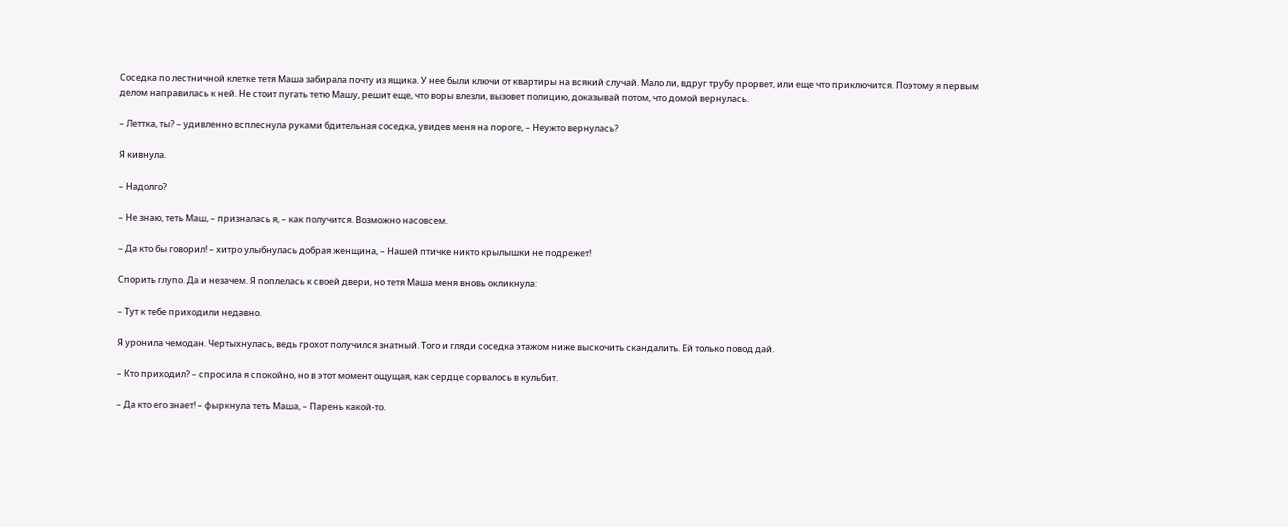Соседка по лестничной клетке тетя Маша забирала почту из ящика. У нее были ключи от квартиры на всякий случай. Мало ли, вдруг трубу прорвет, или еще что приключится. Поэтому я первым делом направилась к ней. Не стоит пугать тетю Машу, решит еще, что воры влезли, вызовет полицию, доказывай потом, что домой вернулась.

– Леттка, ты? – удивленно всплеснула руками бдительная соседка, увидев меня на пороге, – Неужто вернулась?

Я кивнула.

– Надолго?

– Не знаю, теть Маш, – призналась я, – как получится. Возможно насовсем.

– Да кто бы говорил! – хитро улыбнулась добрая женщина, – Нашей птичке никто крылышки не подрежет!

Спорить глупо. Да и незачем. Я поплелась к своей двери, но тетя Маша меня вновь окликнула:

– Тут к тебе приходили недавно.

Я уронила чемодан. Чертыхнулась, ведь грохот получился знатный. Того и гляди соседка этажом ниже выскочить скандалить. Ей только повод дай.

– Кто приходил? – спросила я спокойно, но в этот момент ощущая, как сердце сорвалось в кульбит.

– Да кто его знает! – фыркнула теть Маша, – Парень какой-то.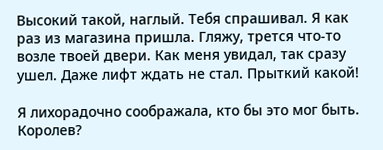Высокий такой, наглый. Тебя спрашивал. Я как раз из магазина пришла. Гляжу, трется что-то возле твоей двери. Как меня увидал, так сразу ушел. Даже лифт ждать не стал. Прыткий какой!

Я лихорадочно соображала, кто бы это мог быть. Королев?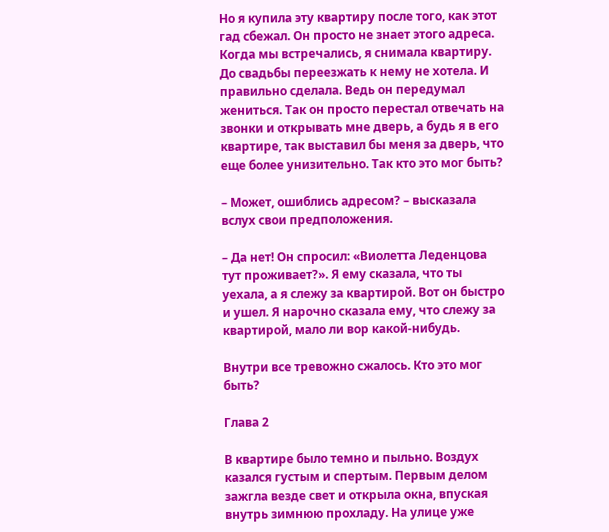Но я купила эту квартиру после того, как этот гад сбежал. Он просто не знает этого адреса. Когда мы встречались, я снимала квартиру. До свадьбы переезжать к нему не хотела. И правильно сделала. Ведь он передумал жениться. Так он просто перестал отвечать на звонки и открывать мне дверь, а будь я в его квартире, так выставил бы меня за дверь, что еще более унизительно. Так кто это мог быть?

– Может, ошиблись адресом? – высказала вслух свои предположения.

– Да нет! Он спросил: «Виолетта Леденцова тут проживает?». Я ему сказала, что ты уехала, а я слежу за квартирой. Вот он быстро и ушел. Я нарочно сказала ему, что слежу за квартирой, мало ли вор какой-нибудь.

Внутри все тревожно сжалось. Кто это мог быть?

Глава 2

В квартире было темно и пыльно. Воздух казался густым и спертым. Первым делом зажгла везде свет и открыла окна, впуская внутрь зимнюю прохладу. На улице уже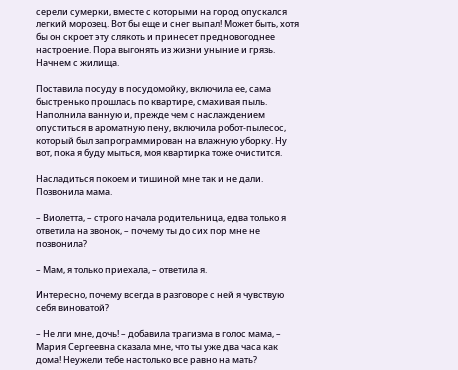серели сумерки, вместе с которыми на город опускался легкий морозец. Вот бы еще и снег выпал! Может быть, хотя бы он скроет эту слякоть и принесет предновогоднее настроение. Пора выгонять из жизни уныние и грязь. Начнем с жилища.

Поставила посуду в посудомойку, включила ее, сама быстренько прошлась по квартире, смахивая пыль. Наполнила ванную и, прежде чем с наслаждением опуститься в ароматную пену, включила робот-пылесос, который был запрограммирован на влажную уборку. Ну вот, пока я буду мыться, моя квартирка тоже очистится.

Насладиться покоем и тишиной мне так и не дали. Позвонила мама.

– Виолетта, – строго начала родительница, едва только я ответила на звонок, – почему ты до сих пор мне не позвонила?

– Мам, я только приехала, – ответила я.

Интересно, почему всегда в разговоре с ней я чувствую себя виноватой?

– Не лги мне, дочь! – добавила трагизма в голос мама, – Мария Сергеевна сказала мне, что ты уже два часа как дома! Неужели тебе настолько все равно на мать?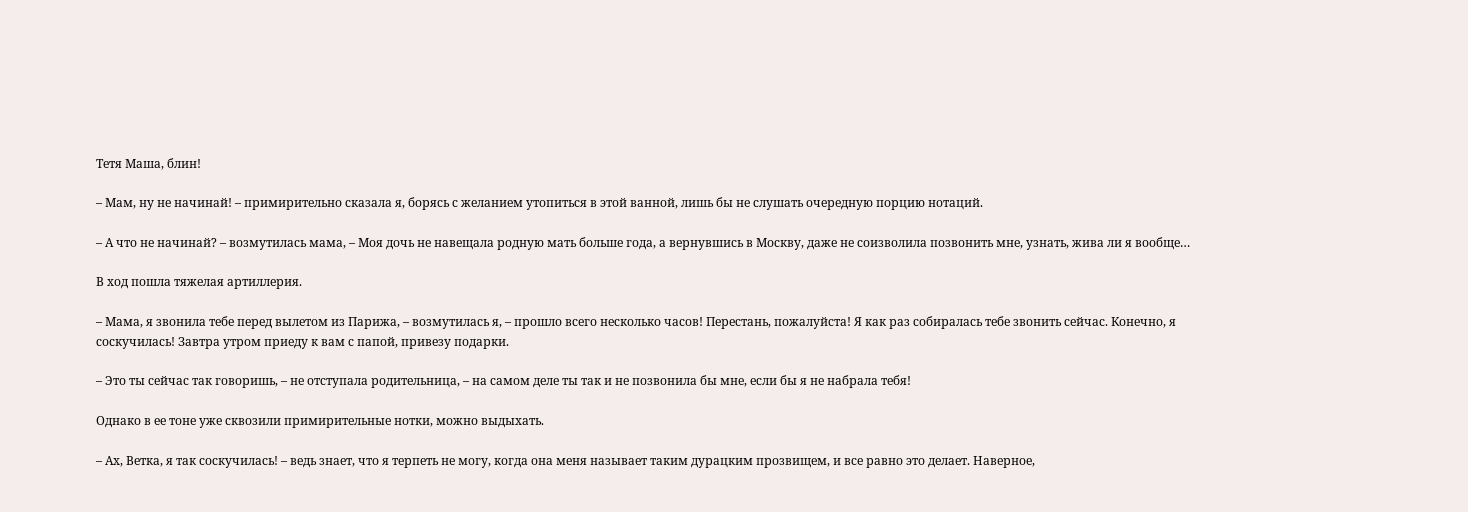Тетя Маша, блин!

– Мам, ну не начинай! – примирительно сказала я, борясь с желанием утопиться в этой ванной, лишь бы не слушать очередную порцию нотаций.

– А что не начинай? – возмутилась мама, – Моя дочь не навещала родную мать больше года, а вернувшись в Москву, даже не соизволила позвонить мне, узнать, жива ли я вообще…

В ход пошла тяжелая артиллерия.

– Мама, я звонила тебе перед вылетом из Парижа, – возмутилась я, – прошло всего несколько часов! Перестань, пожалуйста! Я как раз собиралась тебе звонить сейчас. Конечно, я соскучилась! Завтра утром приеду к вам с папой, привезу подарки.

– Это ты сейчас так говоришь, – не отступала родительница, – на самом деле ты так и не позвонила бы мне, если бы я не набрала тебя!

Однако в ее тоне уже сквозили примирительные нотки, можно выдыхать.

– Ах, Ветка, я так соскучилась! – ведь знает, что я терпеть не могу, когда она меня называет таким дурацким прозвищем, и все равно это делает. Наверное,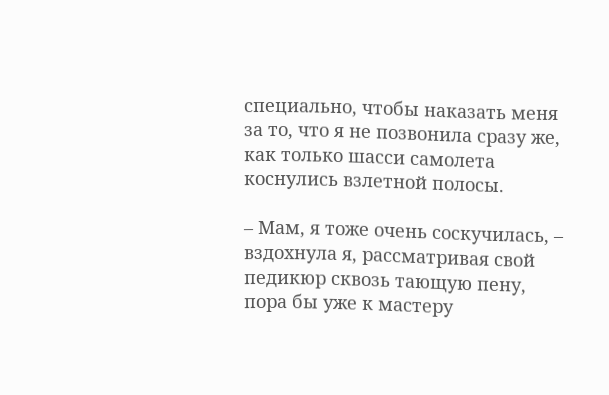специально, чтобы наказать меня за то, что я не позвонила сразу же, как только шасси самолета коснулись взлетной полосы.

– Мам, я тоже очень соскучилась, – вздохнула я, рассматривая свой педикюр сквозь тающую пену, пора бы уже к мастеру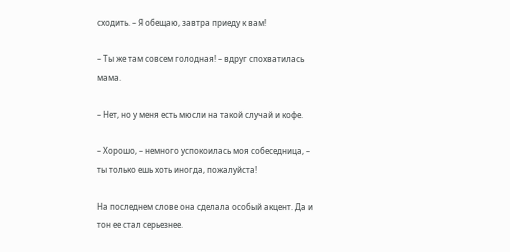сходить. – Я обещаю, завтра приеду к вам!

– Ты же там совсем голодная! – вдруг спохватилась мама.

– Нет, но у меня есть мюсли на такой случай и кофе.

– Хорошо, – немного успокоилась моя собеседница, – ты только ешь хоть иногда, пожалуйста!

На последнем слове она сделала особый акцент. Да и тон ее стал серьезнее.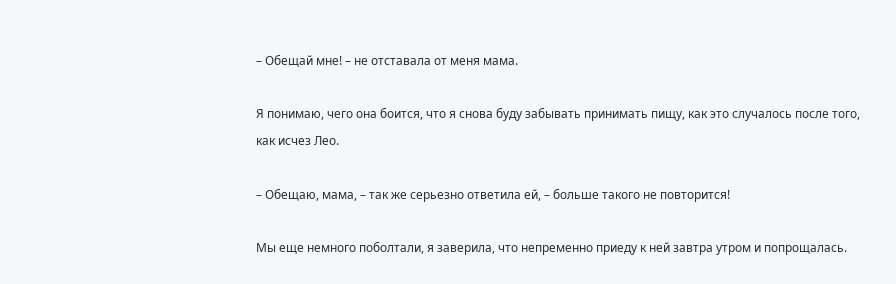– Обещай мне! – не отставала от меня мама.

Я понимаю, чего она боится, что я снова буду забывать принимать пищу, как это случалось после того, как исчез Лео.

– Обещаю, мама, – так же серьезно ответила ей, – больше такого не повторится!

Мы еще немного поболтали, я заверила, что непременно приеду к ней завтра утром и попрощалась.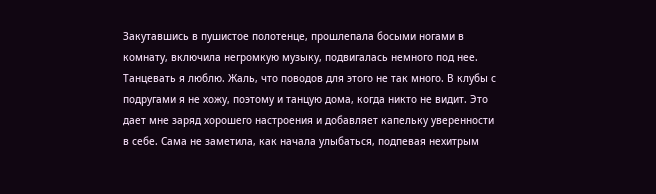Закутавшись в пушистое полотенце, прошлепала босыми ногами в комнату, включила негромкую музыку, подвигалась немного под нее. Танцевать я люблю. Жаль, что поводов для этого не так много. В клубы с подругами я не хожу, поэтому и танцую дома, когда никто не видит. Это дает мне заряд хорошего настроения и добавляет капельку уверенности в себе. Сама не заметила, как начала улыбаться, подпевая нехитрым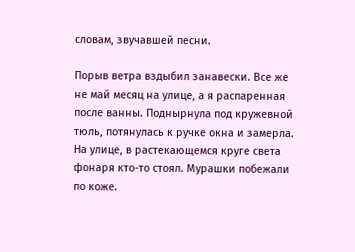словам, звучавшей песни.

Порыв ветра вздыбил занавески. Все же не май месяц на улице, а я распаренная после ванны. Поднырнула под кружевной тюль, потянулась к ручке окна и замерла. На улице, в растекающемся круге света фонаря кто-то стоял. Мурашки побежали по коже.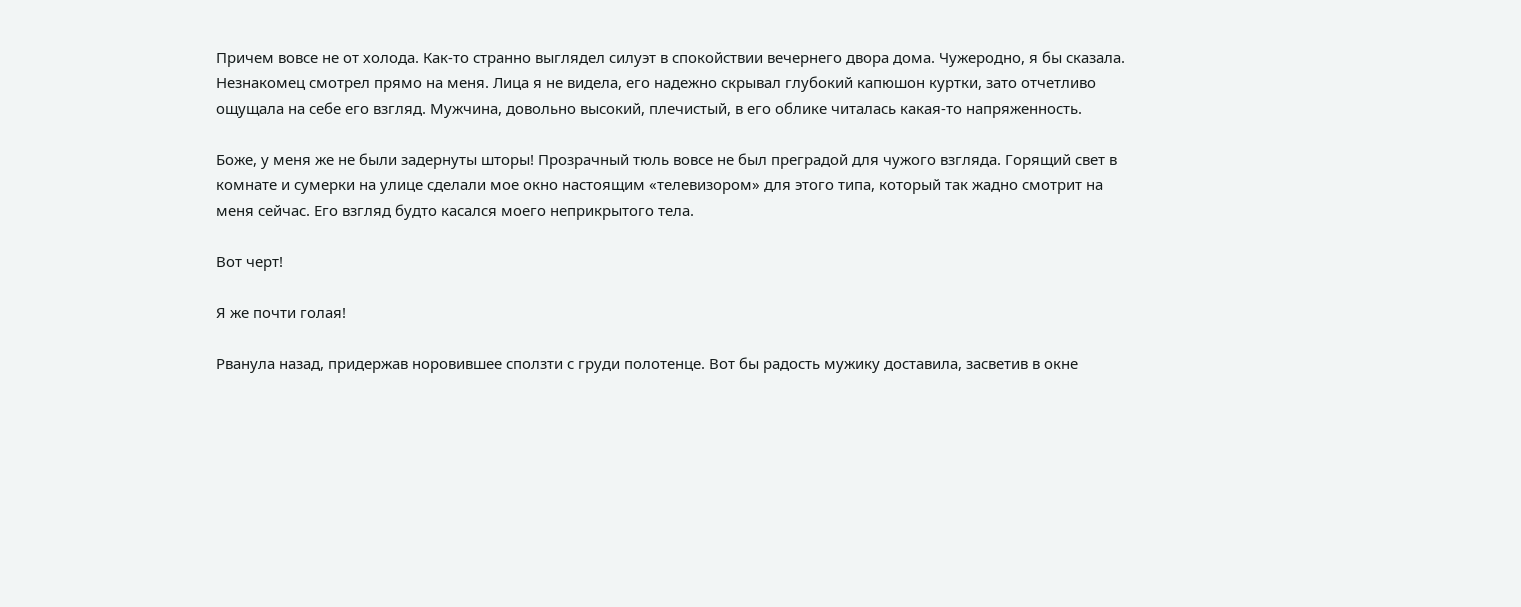Причем вовсе не от холода. Как-то странно выглядел силуэт в спокойствии вечернего двора дома. Чужеродно, я бы сказала. Незнакомец смотрел прямо на меня. Лица я не видела, его надежно скрывал глубокий капюшон куртки, зато отчетливо ощущала на себе его взгляд. Мужчина, довольно высокий, плечистый, в его облике читалась какая-то напряженность.

Боже, у меня же не были задернуты шторы! Прозрачный тюль вовсе не был преградой для чужого взгляда. Горящий свет в комнате и сумерки на улице сделали мое окно настоящим «телевизором» для этого типа, который так жадно смотрит на меня сейчас. Его взгляд будто касался моего неприкрытого тела.

Вот черт!

Я же почти голая!

Рванула назад, придержав норовившее сползти с груди полотенце. Вот бы радость мужику доставила, засветив в окне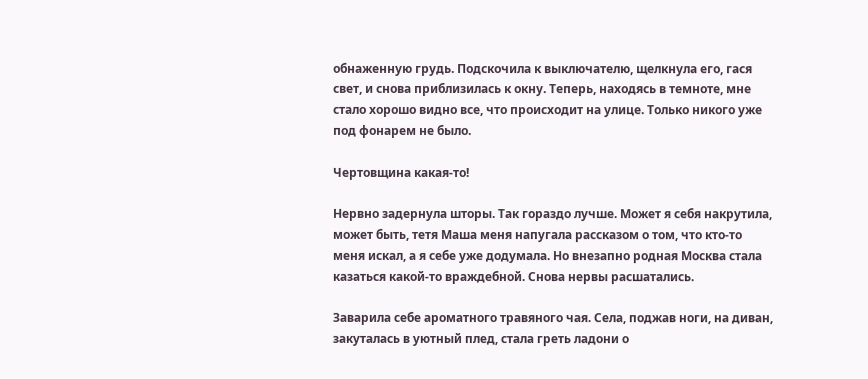обнаженную грудь. Подскочила к выключателю, щелкнула его, гася свет, и снова приблизилась к окну. Теперь, находясь в темноте, мне стало хорошо видно все, что происходит на улице. Только никого уже под фонарем не было.

Чертовщина какая-то!

Нервно задернула шторы. Так гораздо лучше. Может я себя накрутила, может быть, тетя Маша меня напугала рассказом о том, что кто-то меня искал, а я себе уже додумала. Но внезапно родная Москва стала казаться какой-то враждебной. Снова нервы расшатались.

Заварила себе ароматного травяного чая. Села, поджав ноги, на диван, закуталась в уютный плед, стала греть ладони о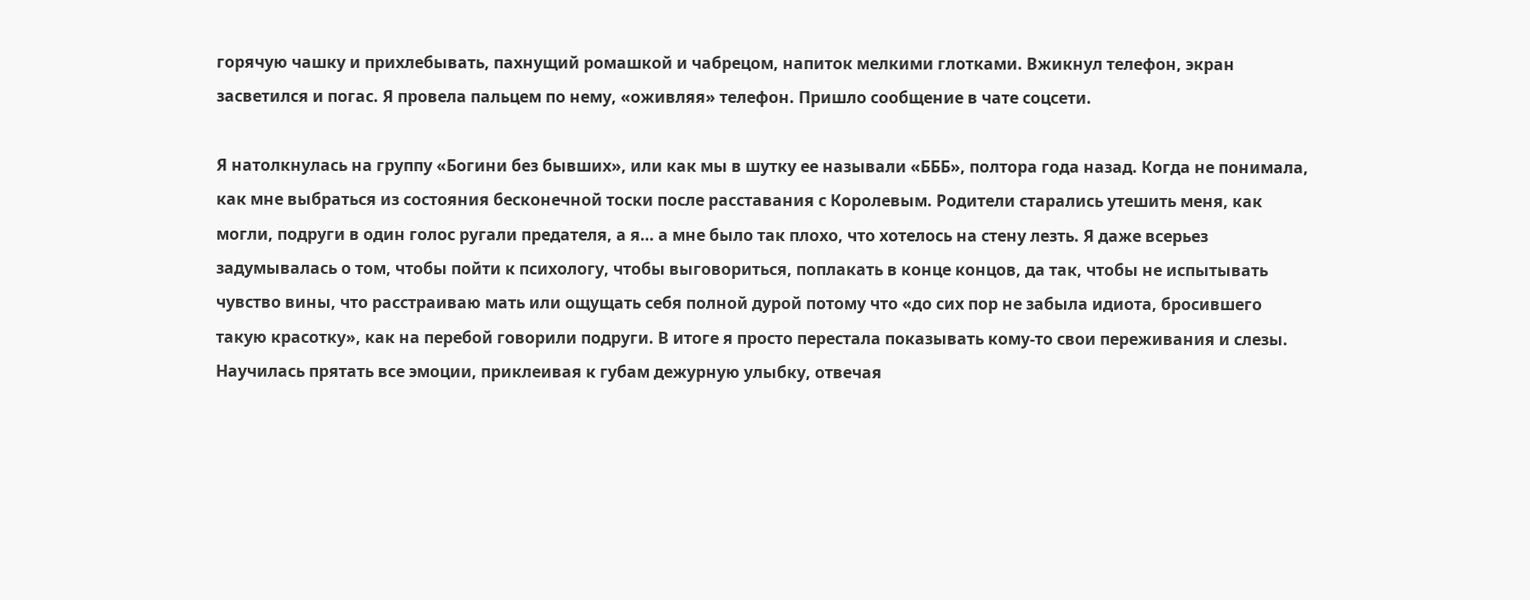горячую чашку и прихлебывать, пахнущий ромашкой и чабрецом, напиток мелкими глотками. Вжикнул телефон, экран засветился и погас. Я провела пальцем по нему, «оживляя» телефон. Пришло сообщение в чате соцсети.

Я натолкнулась на группу «Богини без бывших», или как мы в шутку ее называли «БББ», полтора года назад. Когда не понимала, как мне выбраться из состояния бесконечной тоски после расставания с Королевым. Родители старались утешить меня, как могли, подруги в один голос ругали предателя, а я… а мне было так плохо, что хотелось на стену лезть. Я даже всерьез задумывалась о том, чтобы пойти к психологу, чтобы выговориться, поплакать в конце концов, да так, чтобы не испытывать чувство вины, что расстраиваю мать или ощущать себя полной дурой потому что «до сих пор не забыла идиота, бросившего такую красотку», как на перебой говорили подруги. В итоге я просто перестала показывать кому-то свои переживания и слезы. Научилась прятать все эмоции, приклеивая к губам дежурную улыбку, отвечая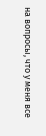на вопросы, что у меня все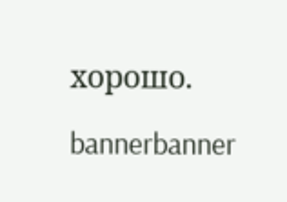хорошо.

bannerbanner